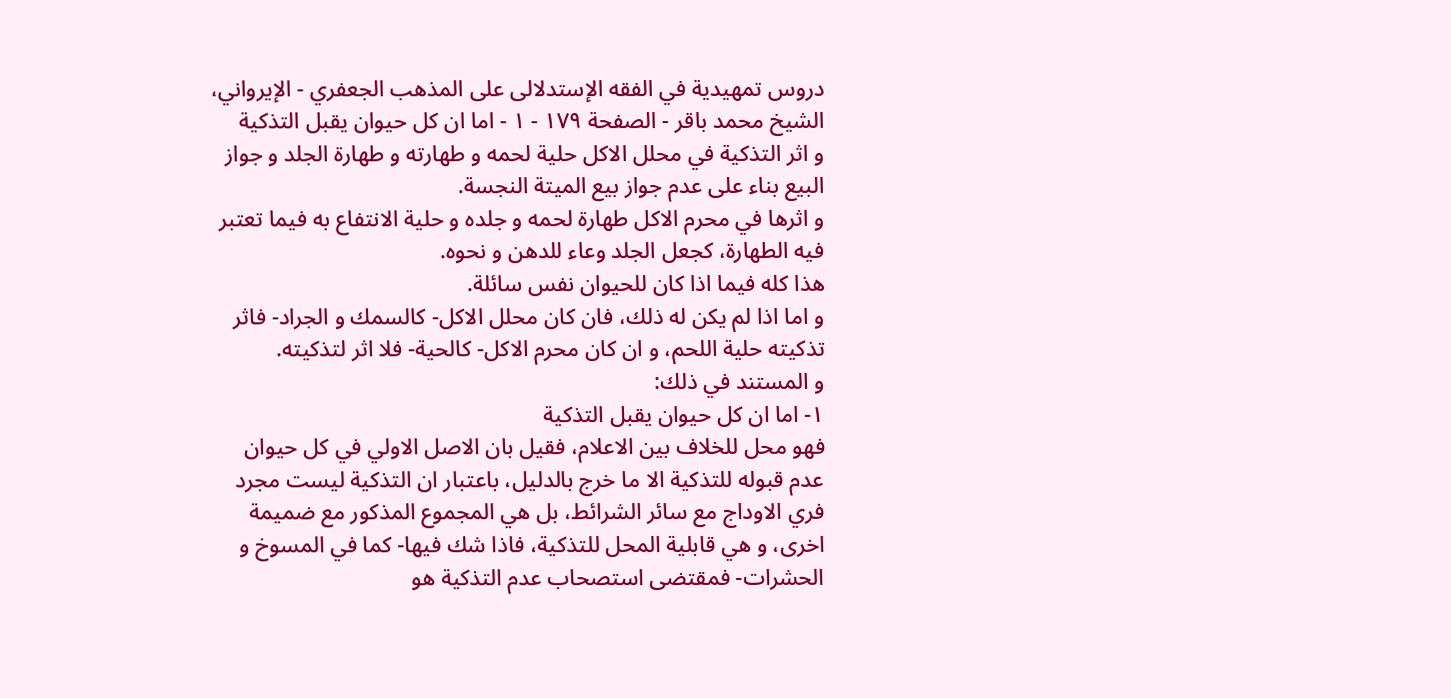دروس تمهيدية في الفقه الإستدلالى على المذهب الجعفري - الإيرواني، الشيخ محمد باقر - الصفحة ١٧٩ - ١ - اما ان كل حيوان يقبل التذكية
و اثر التذكية في محلل الاكل حلية لحمه و طهارته و طهارة الجلد و جواز البيع بناء على عدم جواز بيع الميتة النجسة.
و اثرها في محرم الاكل طهارة لحمه و جلده و حلية الانتفاع به فيما تعتبر فيه الطهارة، كجعل الجلد وعاء للدهن و نحوه.
هذا كله فيما اذا كان للحيوان نفس سائلة.
و اما اذا لم يكن له ذلك، فان كان محلل الاكل- كالسمك و الجراد- فاثر تذكيته حلية اللحم، و ان كان محرم الاكل- كالحية- فلا اثر لتذكيته.
و المستند في ذلك:
١- اما ان كل حيوان يقبل التذكية
فهو محل للخلاف بين الاعلام، فقيل بان الاصل الاولي في كل حيوان عدم قبوله للتذكية الا ما خرج بالدليل، باعتبار ان التذكية ليست مجرد فري الاوداج مع سائر الشرائط، بل هي المجموع المذكور مع ضميمة اخرى، و هي قابلية المحل للتذكية، فاذا شك فيها- كما في المسوخ و الحشرات- فمقتضى استصحاب عدم التذكية هو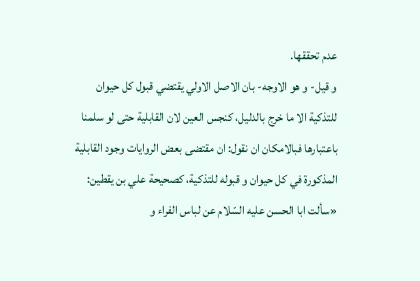عدم تحققها.
و قيل- و هو الاوجه- بان الاصل الاولي يقتضي قبول كل حيوان للتذكية الا ما خرج بالدليل، كنجس العين لان القابلية حتى لو سلمنا باعتبارها فبالامكان ان نقول: ان مقتضى بعض الروايات وجود القابلية المذكورة في كل حيوان و قبوله للتذكية، كصحيحة علي بن يقطين:
«سألت ابا الحسن عليه السّلام عن لباس الفراء و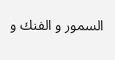السمور و الفنك و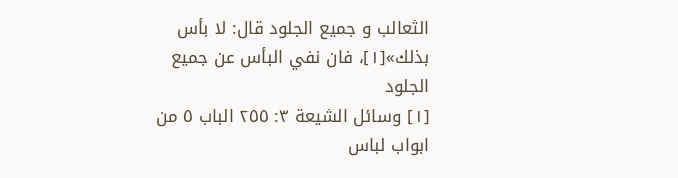الثعالب و جميع الجلود قال: لا بأس بذلك»[١]، فان نفي البأس عن جميع الجلود
[١] وسائل الشيعة ٣: ٢٥٥ الباب ٥ من ابواب لباس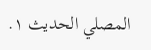المصلي الحديث ١.